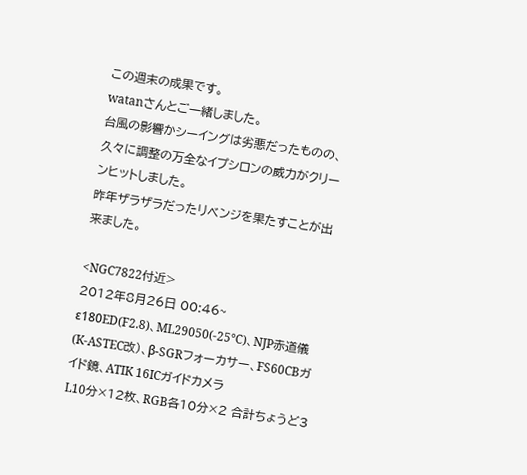この週末の成果です。
watanさんとご一緒しました。
台風の影響かシーイングは劣悪だったものの、久々に調整の万全なイプシロンの威力がクリーンヒットしました。
昨年ザラザラだったリベンジを果たすことが出来ました。

<NGC7822付近>
2012年8月26日 00:46~
ε180ED(F2.8)、ML29050(-25℃)、NJP赤道儀(K-ASTEC改)、β-SGRフォーカサー、FS60CBガイド鏡、ATIK 16ICガイドカメラ
L10分×12枚、RGB各10分×2 合計ちょうど3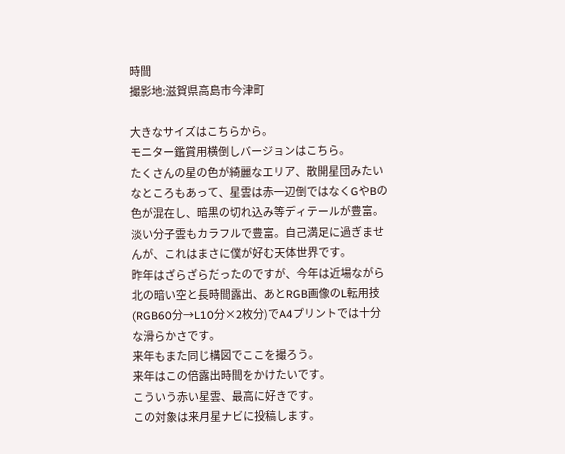時間
撮影地:滋賀県高島市今津町

大きなサイズはこちらから。
モニター鑑賞用横倒しバージョンはこちら。
たくさんの星の色が綺麗なエリア、散開星団みたいなところもあって、星雲は赤一辺倒ではなくGやBの色が混在し、暗黒の切れ込み等ディテールが豊富。淡い分子雲もカラフルで豊富。自己満足に過ぎませんが、これはまさに僕が好む天体世界です。
昨年はざらざらだったのですが、今年は近場ながら北の暗い空と長時間露出、あとRGB画像のL転用技(RGB60分→L10分×2枚分)でA4プリントでは十分な滑らかさです。
来年もまた同じ構図でここを撮ろう。
来年はこの倍露出時間をかけたいです。
こういう赤い星雲、最高に好きです。
この対象は来月星ナビに投稿します。